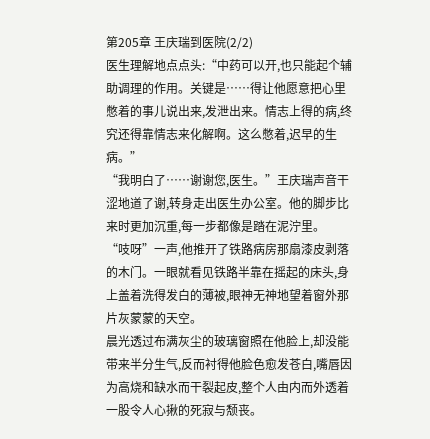第205章 王庆瑞到医院(2/2)
医生理解地点点头:“中药可以开,也只能起个辅助调理的作用。关键是……得让他愿意把心里憋着的事儿说出来,发泄出来。情志上得的病,终究还得靠情志来化解啊。这么憋着,迟早的生病。”
“我明白了……谢谢您,医生。”王庆瑞声音干涩地道了谢,转身走出医生办公室。他的脚步比来时更加沉重,每一步都像是踏在泥泞里。
“吱呀”一声,他推开了铁路病房那扇漆皮剥落的木门。一眼就看见铁路半靠在摇起的床头,身上盖着洗得发白的薄被,眼神无神地望着窗外那片灰蒙蒙的天空。
晨光透过布满灰尘的玻璃窗照在他脸上,却没能带来半分生气,反而衬得他脸色愈发苍白,嘴唇因为高烧和缺水而干裂起皮,整个人由内而外透着一股令人心揪的死寂与颓丧。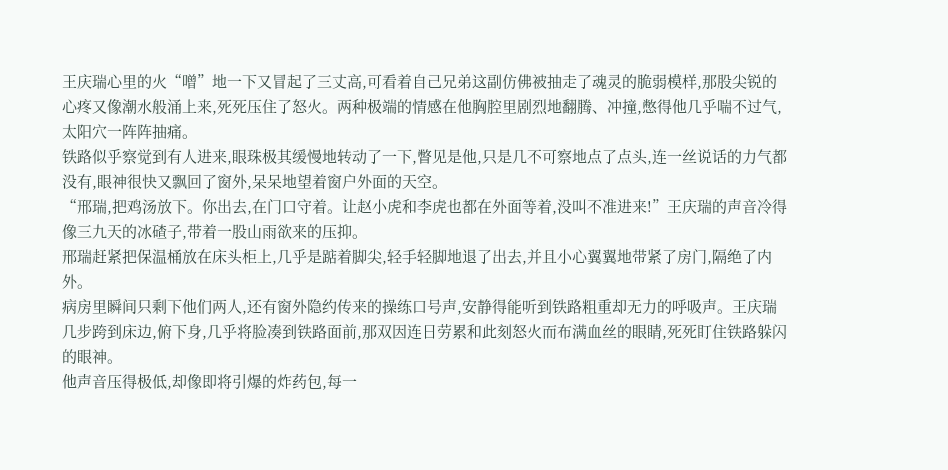王庆瑞心里的火“噌”地一下又冒起了三丈高,可看着自己兄弟这副仿佛被抽走了魂灵的脆弱模样,那股尖锐的心疼又像潮水般涌上来,死死压住了怒火。两种极端的情感在他胸腔里剧烈地翻腾、冲撞,憋得他几乎喘不过气,太阳穴一阵阵抽痛。
铁路似乎察觉到有人进来,眼珠极其缓慢地转动了一下,瞥见是他,只是几不可察地点了点头,连一丝说话的力气都没有,眼神很快又飘回了窗外,呆呆地望着窗户外面的天空。
“邢瑞,把鸡汤放下。你出去,在门口守着。让赵小虎和李虎也都在外面等着,没叫不准进来!”王庆瑞的声音冷得像三九天的冰碴子,带着一股山雨欲来的压抑。
邢瑞赶紧把保温桶放在床头柜上,几乎是踮着脚尖,轻手轻脚地退了出去,并且小心翼翼地带紧了房门,隔绝了内外。
病房里瞬间只剩下他们两人,还有窗外隐约传来的操练口号声,安静得能听到铁路粗重却无力的呼吸声。王庆瑞几步跨到床边,俯下身,几乎将脸凑到铁路面前,那双因连日劳累和此刻怒火而布满血丝的眼睛,死死盯住铁路躲闪的眼神。
他声音压得极低,却像即将引爆的炸药包,每一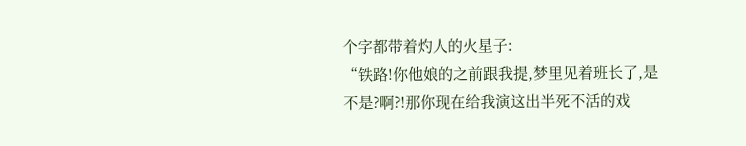个字都带着灼人的火星子:
“铁路!你他娘的之前跟我提,梦里见着班长了,是不是?啊?!那你现在给我演这出半死不活的戏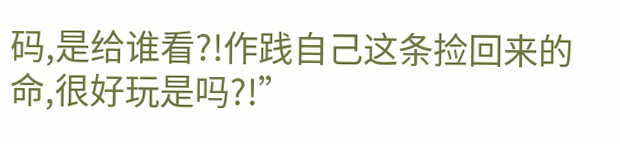码,是给谁看?!作践自己这条捡回来的命,很好玩是吗?!”